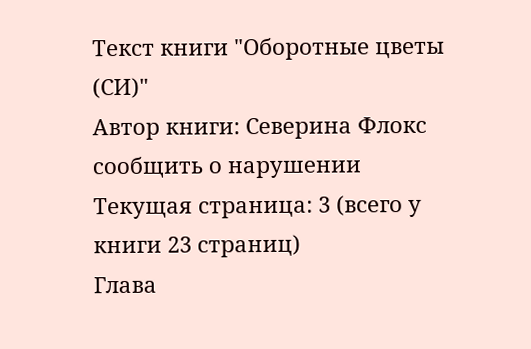Текст книги "Оборотные цветы (СИ)"
Автор книги: Северина Флокс
сообщить о нарушении
Текущая страница: 3 (всего у книги 23 страниц)
Глава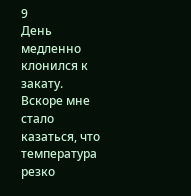9
День медленно клонился к закату. Вскоре мне стало казаться, что температура резко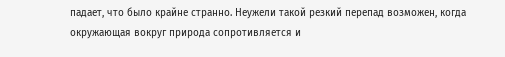падает, что было крайне странно. Неужели такой резкий перепад возможен, когда окружающая вокруг природа сопротивляется и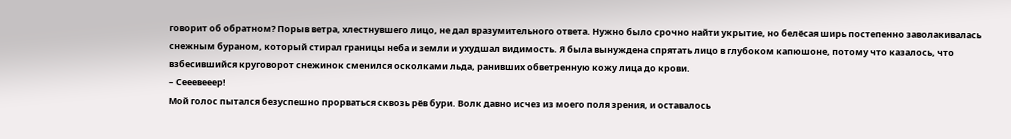говорит об обратном? Порыв ветра, хлестнувшего лицо, не дал вразумительного ответа. Нужно было срочно найти укрытие, но белёсая ширь постепенно заволакивалась снежным бураном, который стирал границы неба и земли и ухудшал видимость. Я была вынуждена спрятать лицо в глубоком капюшоне, потому что казалось, что взбесившийся круговорот снежинок сменился осколками льда, ранивших обветренную кожу лица до крови.
– Сееевееер!
Мой голос пытался безуспешно прорваться сквозь рёв бури. Волк давно исчез из моего поля зрения, и оставалось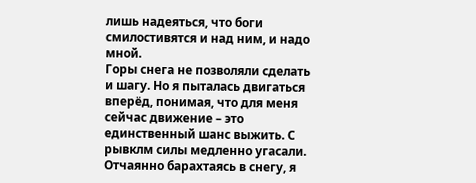лишь надеяться, что боги смилостивятся и над ним, и надо мной.
Горы снега не позволяли сделать и шагу. Но я пыталась двигаться вперёд, понимая, что для меня сейчас движение – это единственный шанс выжить. С рывклм силы медленно угасали. Отчаянно барахтаясь в снегу, я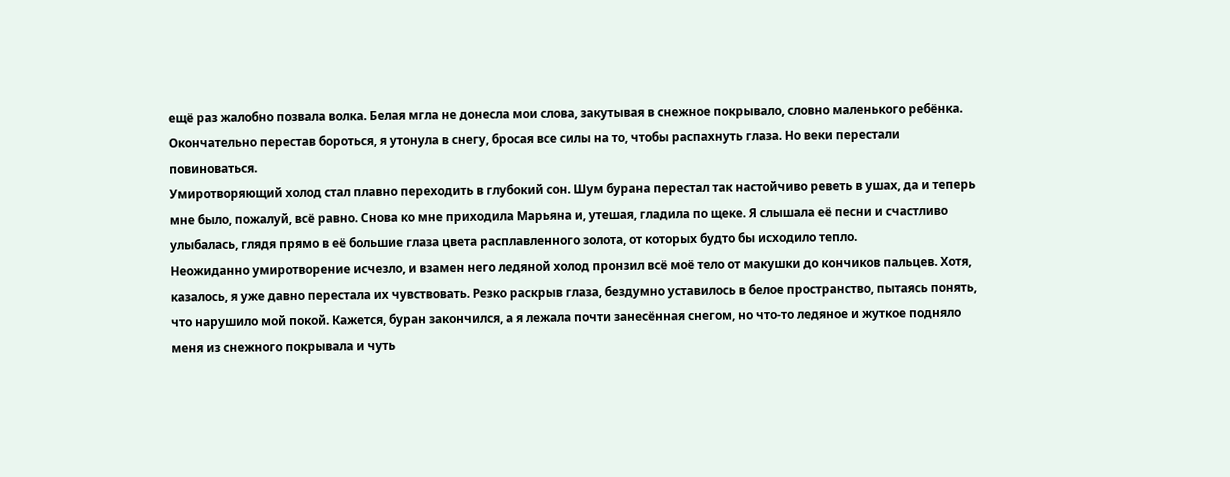ещё раз жалобно позвала волка. Белая мгла не донесла мои слова, закутывая в снежное покрывало, словно маленького ребёнка. Окончательно перестав бороться, я утонула в снегу, бросая все силы на то, чтобы распахнуть глаза. Но веки перестали повиноваться.
Умиротворяющий холод стал плавно переходить в глубокий сон. Шум бурана перестал так настойчиво реветь в ушах, да и теперь мне было, пожалуй, всё равно. Снова ко мне приходила Марьяна и, утешая, гладила по щеке. Я слышала её песни и счастливо улыбалась, глядя прямо в её большие глаза цвета расплавленного золота, от которых будто бы исходило тепло.
Неожиданно умиротворение исчезло, и взамен него ледяной холод пронзил всё моё тело от макушки до кончиков пальцев. Хотя, казалось, я уже давно перестала их чувствовать. Резко раскрыв глаза, бездумно уставилось в белое пространство, пытаясь понять, что нарушило мой покой. Кажется, буран закончился, а я лежала почти занесённая снегом, но что-то ледяное и жуткое подняло меня из снежного покрывала и чуть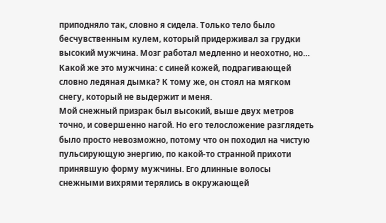приподняло так, словно я сидела. Только тело было бесчувственным кулем, который придерживал за грудки высокий мужчина. Мозг работал медленно и неохотно, но… Какой же это мужчина: с синей кожей, подрагивающей словно ледяная дымка? К тому же, он стоял на мягком снегу, который не выдержит и меня.
Мой снежный призрак был высокий, выше двух метров точно, и совершенно нагой. Но его телосложение разглядеть было просто невозможно, потому что он походил на чистую пульсирующую энергию, по какой-то странной прихоти принявшую форму мужчины. Его длинные волосы снежными вихрями терялись в окружающей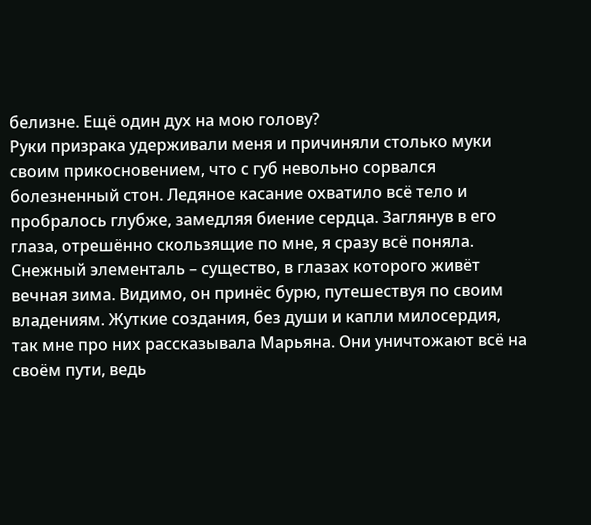белизне. Ещё один дух на мою голову?
Руки призрака удерживали меня и причиняли столько муки своим прикосновением, что с губ невольно сорвался болезненный стон. Ледяное касание охватило всё тело и пробралось глубже, замедляя биение сердца. Заглянув в его глаза, отрешённо скользящие по мне, я сразу всё поняла. Снежный элементаль – существо, в глазах которого живёт вечная зима. Видимо, он принёс бурю, путешествуя по своим владениям. Жуткие создания, без души и капли милосердия, так мне про них рассказывала Марьяна. Они уничтожают всё на своём пути, ведь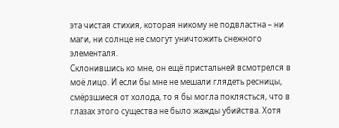эта чистая стихия, которая никому не подвластна – ни маги, ни солнце не смогут уничтожить снежного элементаля.
Склонившись ко мне, он ещё пристальней всмотрелся в моё лицо. И если бы мне не мешали глядеть ресницы, смёрзшиеся от холода, то я бы могла поклясться, что в глазах этого существа не было жажды убийства. Хотя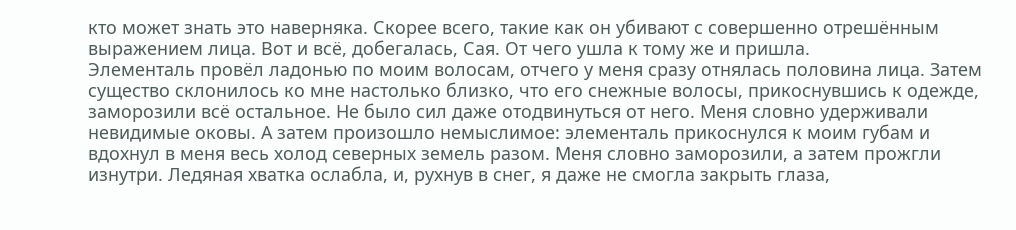кто может знать это наверняка. Скорее всего, такие как он убивают с совершенно отрешённым выражением лица. Вот и всё, добегалась, Сая. От чего ушла к тому же и пришла.
Элементаль провёл ладонью по моим волосам, отчего у меня сразу отнялась половина лица. Затем существо склонилось ко мне настолько близко, что его снежные волосы, прикоснувшись к одежде, заморозили всё остальное. Не было сил даже отодвинуться от него. Меня словно удерживали невидимые оковы. А затем произошло немыслимое: элементаль прикоснулся к моим губам и вдохнул в меня весь холод северных земель разом. Меня словно заморозили, а затем прожгли изнутри. Ледяная хватка ослабла, и, рухнув в снег, я даже не смогла закрыть глаза,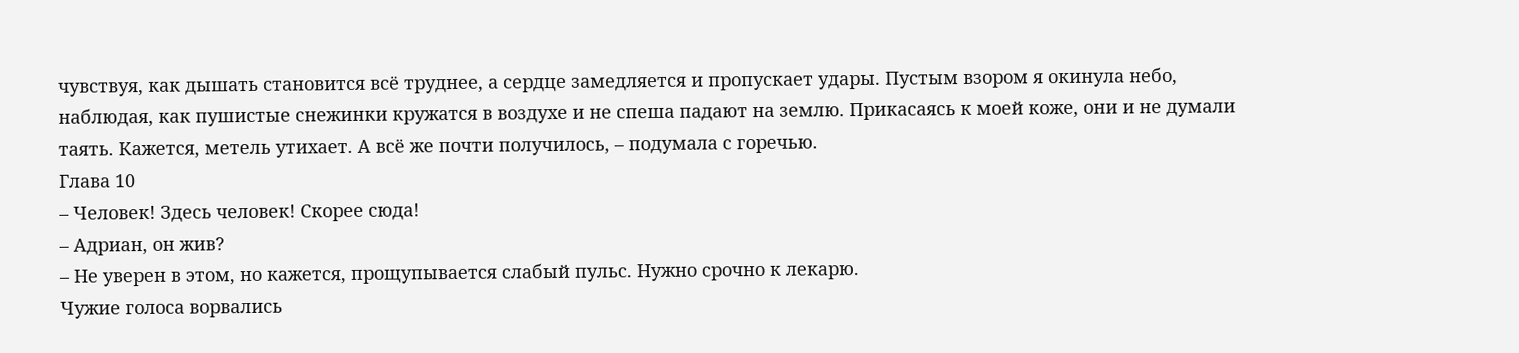чувствуя, как дышать становится всё труднее, а сердце замедляется и пропускает удары. Пустым взором я окинула небо, наблюдая, как пушистые снежинки кружатся в воздухе и не спеша падают на землю. Прикасаясь к моей коже, они и не думали таять. Кажется, метель утихает. А всё же почти получилось, – подумала с горечью.
Глава 10
– Человек! Здесь человек! Скорее сюда!
– Адриан, он жив?
– Не уверен в этом, но кажется, прощупывается слабый пульс. Нужно срочно к лекарю.
Чужие голоса ворвались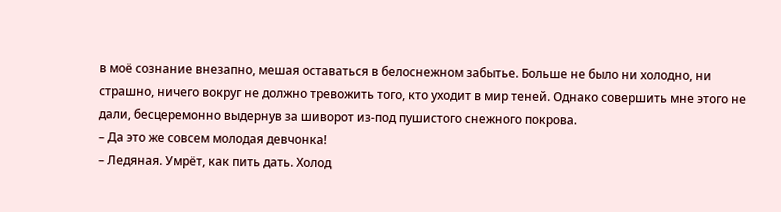в моё сознание внезапно, мешая оставаться в белоснежном забытье. Больше не было ни холодно, ни страшно, ничего вокруг не должно тревожить того, кто уходит в мир теней. Однако совершить мне этого не дали, бесцеремонно выдернув за шиворот из-под пушистого снежного покрова.
– Да это же совсем молодая девчонка!
– Ледяная. Умрёт, как пить дать. Холод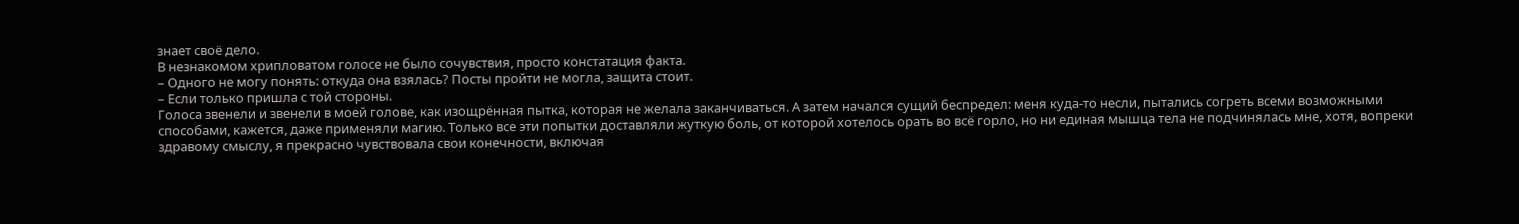знает своё дело.
В незнакомом хрипловатом голосе не было сочувствия, просто констатация факта.
– Одного не могу понять: откуда она взялась? Посты пройти не могла, защита стоит.
– Если только пришла с той стороны.
Голоса звенели и звенели в моей голове, как изощрённая пытка, которая не желала заканчиваться. А затем начался сущий беспредел: меня куда-то несли, пытались согреть всеми возможными способами, кажется, даже применяли магию. Только все эти попытки доставляли жуткую боль, от которой хотелось орать во всё горло, но ни единая мышца тела не подчинялась мне, хотя, вопреки здравому смыслу, я прекрасно чувствовала свои конечности, включая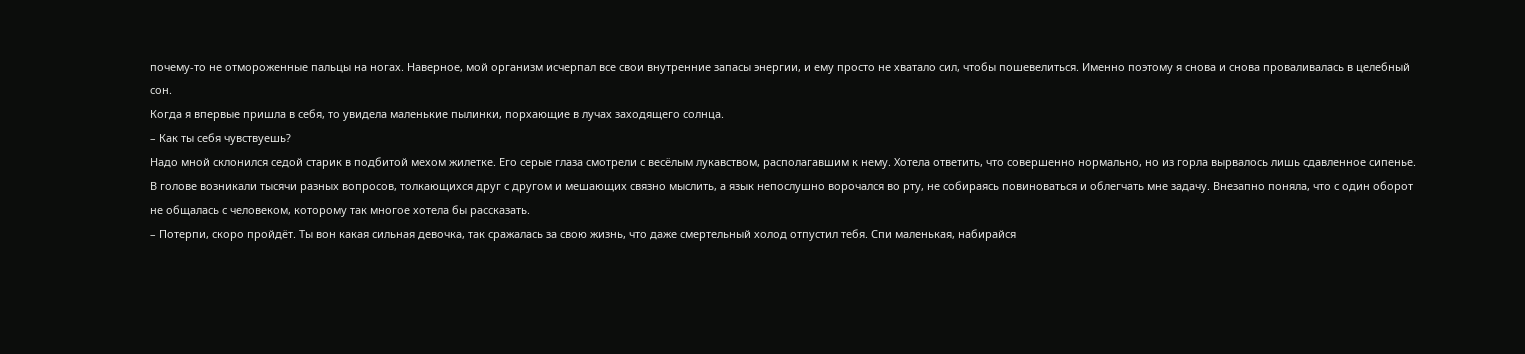почему-то не отмороженные пальцы на ногах. Наверное, мой организм исчерпал все свои внутренние запасы энергии, и ему просто не хватало сил, чтобы пошевелиться. Именно поэтому я снова и снова проваливалась в целебный сон.
Когда я впервые пришла в себя, то увидела маленькие пылинки, порхающие в лучах заходящего солнца.
– Как ты себя чувствуешь?
Надо мной склонился седой старик в подбитой мехом жилетке. Его серые глаза смотрели с весёлым лукавством, располагавшим к нему. Хотела ответить, что совершенно нормально, но из горла вырвалось лишь сдавленное сипенье. В голове возникали тысячи разных вопросов, толкающихся друг с другом и мешающих связно мыслить, а язык непослушно ворочался во рту, не собираясь повиноваться и облегчать мне задачу. Внезапно поняла, что с один оборот не общалась с человеком, которому так многое хотела бы рассказать.
– Потерпи, скоро пройдёт. Ты вон какая сильная девочка, так сражалась за свою жизнь, что даже смертельный холод отпустил тебя. Спи маленькая, набирайся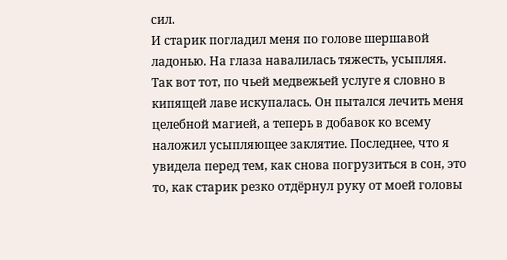сил.
И старик погладил меня по голове шершавой ладонью. На глаза навалилась тяжесть, усыпляя. Так вот тот, по чьей медвежьей услуге я словно в кипящей лаве искупалась. Он пытался лечить меня целебной магией, а теперь в добавок ко всему наложил усыпляющее заклятие. Последнее, что я увидела перед тем, как снова погрузиться в сон, это то, как старик резко отдёрнул руку от моей головы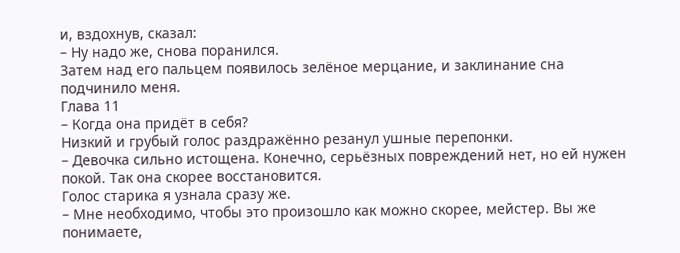и, вздохнув, сказал:
– Ну надо же, снова поранился.
Затем над его пальцем появилось зелёное мерцание, и заклинание сна подчинило меня.
Глава 11
– Когда она придёт в себя?
Низкий и грубый голос раздражённо резанул ушные перепонки.
– Девочка сильно истощена. Конечно, серьёзных повреждений нет, но ей нужен покой. Так она скорее восстановится.
Голос старика я узнала сразу же.
– Мне необходимо, чтобы это произошло как можно скорее, мейстер. Вы же понимаете,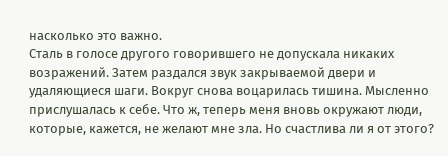насколько это важно.
Сталь в голосе другого говорившего не допускала никаких возражений. Затем раздался звук закрываемой двери и удаляющиеся шаги. Вокруг снова воцарилась тишина. Мысленно прислушалась к себе. Что ж, теперь меня вновь окружают люди, которые, кажется, не желают мне зла. Но счастлива ли я от этого?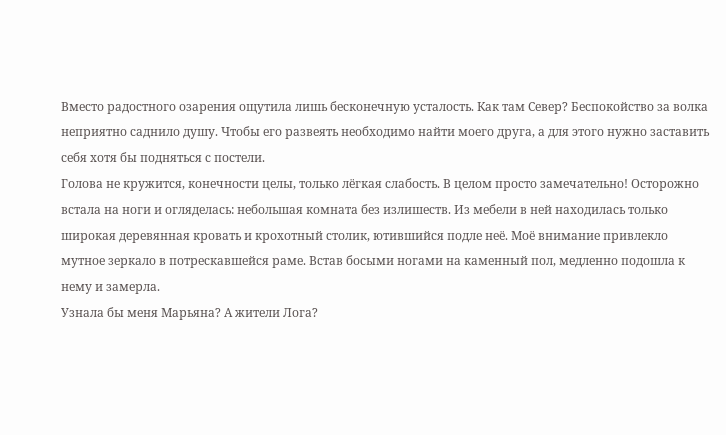Вместо радостного озарения ощутила лишь бесконечную усталость. Как там Север? Беспокойство за волка неприятно саднило душу. Чтобы его развеять необходимо найти моего друга, а для этого нужно заставить себя хотя бы подняться с постели.
Голова не кружится, конечности целы, только лёгкая слабость. В целом просто замечательно! Осторожно встала на ноги и огляделась: небольшая комната без излишеств. Из мебели в ней находилась только широкая деревянная кровать и крохотный столик, ютившийся подле неё. Моё внимание привлекло мутное зеркало в потрескавшейся раме. Встав босыми ногами на каменный пол, медленно подошла к нему и замерла.
Узнала бы меня Марьяна? А жители Лога?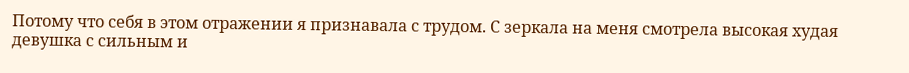Потому что себя в этом отражении я признавала с трудом. С зеркала на меня смотрела высокая худая девушка с сильным и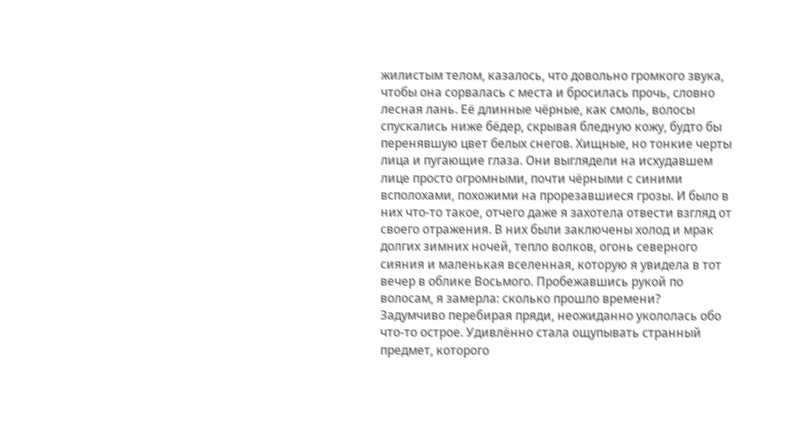жилистым телом, казалось, что довольно громкого звука, чтобы она сорвалась с места и бросилась прочь, словно лесная лань. Её длинные чёрные, как смоль, волосы спускались ниже бёдер, скрывая бледную кожу, будто бы перенявшую цвет белых снегов. Хищные, но тонкие черты лица и пугающие глаза. Они выглядели на исхудавшем лице просто огромными, почти чёрными с синими всполохами, похожими на прорезавшиеся грозы. И было в них что-то такое, отчего даже я захотела отвести взгляд от своего отражения. В них были заключены холод и мрак долгих зимних ночей, тепло волков, огонь северного сияния и маленькая вселенная, которую я увидела в тот вечер в облике Восьмого. Пробежавшись рукой по волосам, я замерла: сколько прошло времени?
Задумчиво перебирая пряди, неожиданно укололась обо что-то острое. Удивлённо стала ощупывать странный предмет, которого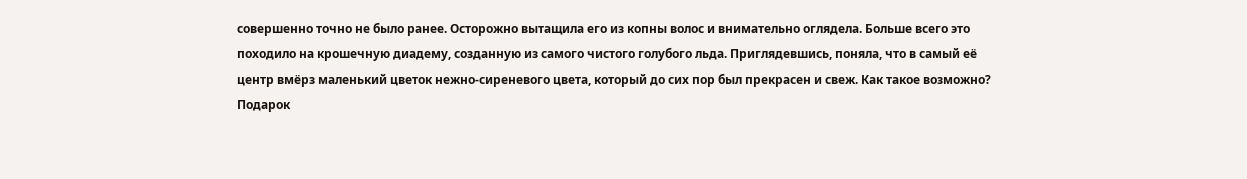совершенно точно не было ранее. Осторожно вытащила его из копны волос и внимательно оглядела. Больше всего это походило на крошечную диадему, созданную из самого чистого голубого льда. Приглядевшись, поняла, что в самый её центр вмёрз маленький цветок нежно-сиреневого цвета, который до сих пор был прекрасен и свеж. Как такое возможно? Подарок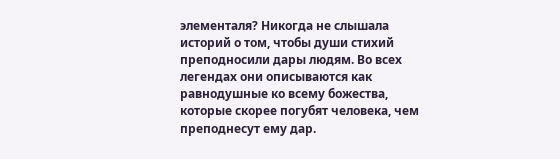элементаля? Никогда не слышала историй о том, чтобы души стихий преподносили дары людям. Во всех легендах они описываются как равнодушные ко всему божества, которые скорее погубят человека, чем преподнесут ему дар.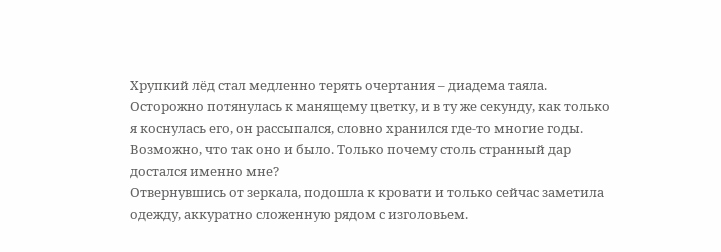Хрупкий лёд стал медленно терять очертания – диадема таяла. Осторожно потянулась к манящему цветку, и в ту же секунду, как только я коснулась его, он рассыпался, словно хранился где-то многие годы. Возможно, что так оно и было. Только почему столь странный дар достался именно мне?
Отвернувшись от зеркала, подошла к кровати и только сейчас заметила одежду, аккуратно сложенную рядом с изголовьем.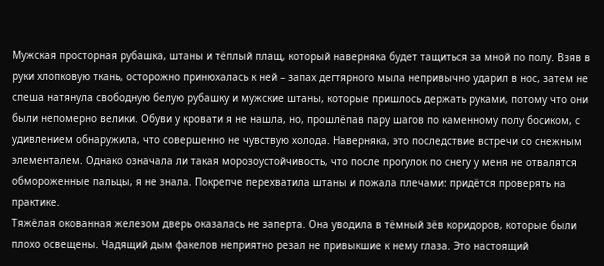Мужская просторная рубашка, штаны и тёплый плащ, который наверняка будет тащиться за мной по полу. Взяв в руки хлопковую ткань, осторожно принюхалась к ней – запах дегтярного мыла непривычно ударил в нос, затем не спеша натянула свободную белую рубашку и мужские штаны, которые пришлось держать руками, потому что они были непомерно велики. Обуви у кровати я не нашла, но, прошлёпав пару шагов по каменному полу босиком, с удивлением обнаружила, что совершенно не чувствую холода. Наверняка, это последствие встречи со снежным элементалем. Однако означала ли такая морозоустойчивость, что после прогулок по снегу у меня не отвалятся обмороженные пальцы, я не знала. Покрепче перехватила штаны и пожала плечами: придётся проверять на практике.
Тяжёлая окованная железом дверь оказалась не заперта. Она уводила в тёмный зёв коридоров, которые были плохо освещены. Чадящий дым факелов неприятно резал не привыкшие к нему глаза. Это настоящий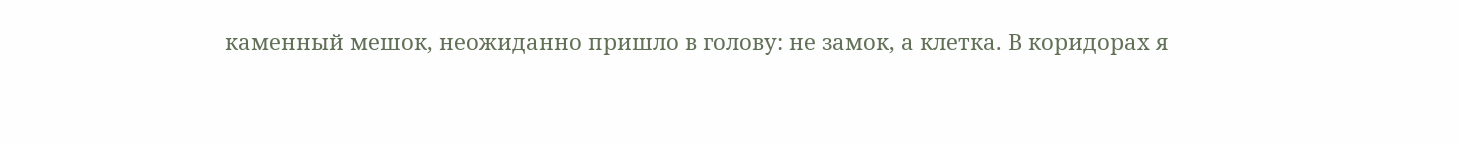каменный мешок, неожиданно пришло в голову: не замок, а клетка. В коридорах я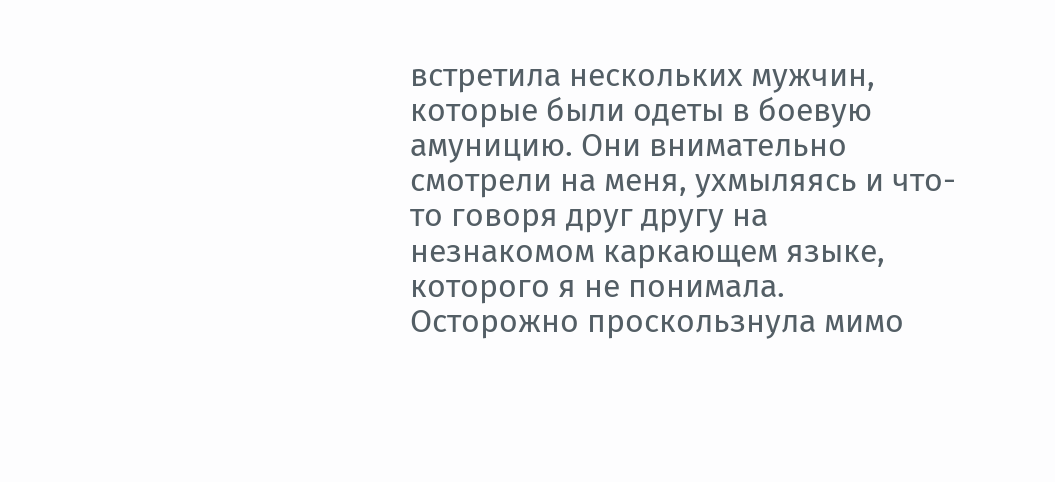встретила нескольких мужчин, которые были одеты в боевую амуницию. Они внимательно смотрели на меня, ухмыляясь и что-то говоря друг другу на незнакомом каркающем языке, которого я не понимала. Осторожно проскользнула мимо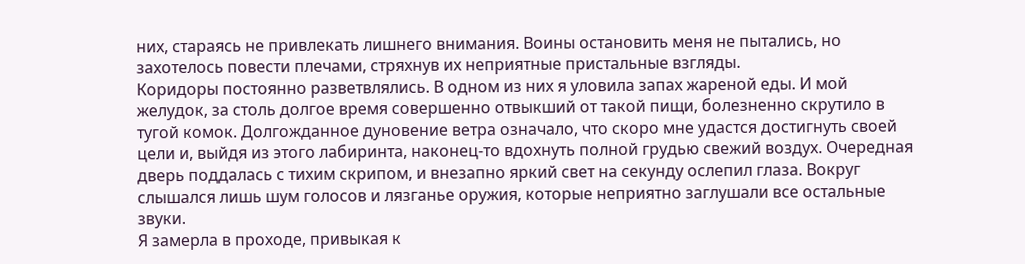них, стараясь не привлекать лишнего внимания. Воины остановить меня не пытались, но захотелось повести плечами, стряхнув их неприятные пристальные взгляды.
Коридоры постоянно разветвлялись. В одном из них я уловила запах жареной еды. И мой желудок, за столь долгое время совершенно отвыкший от такой пищи, болезненно скрутило в тугой комок. Долгожданное дуновение ветра означало, что скоро мне удастся достигнуть своей цели и, выйдя из этого лабиринта, наконец-то вдохнуть полной грудью свежий воздух. Очередная дверь поддалась с тихим скрипом, и внезапно яркий свет на секунду ослепил глаза. Вокруг слышался лишь шум голосов и лязганье оружия, которые неприятно заглушали все остальные звуки.
Я замерла в проходе, привыкая к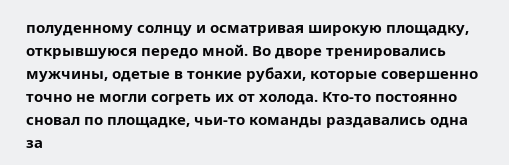полуденному солнцу и осматривая широкую площадку, открывшуюся передо мной. Во дворе тренировались мужчины, одетые в тонкие рубахи, которые совершенно точно не могли согреть их от холода. Кто-то постоянно сновал по площадке, чьи-то команды раздавались одна за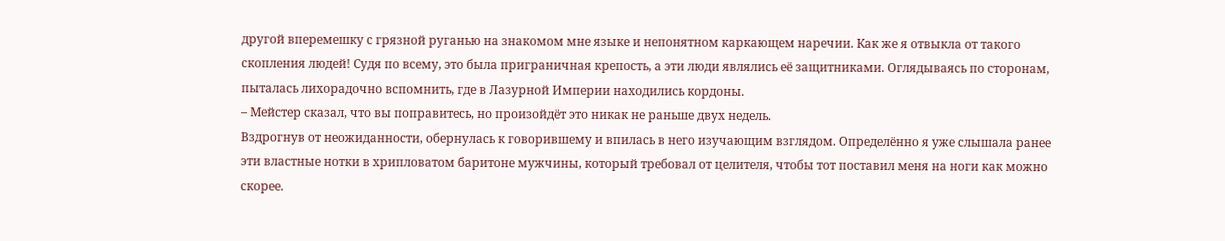другой вперемешку с грязной руганью на знакомом мне языке и непонятном каркающем наречии. Как же я отвыкла от такого скопления людей! Судя по всему, это была приграничная крепость, а эти люди являлись её защитниками. Оглядываясь по сторонам, пыталась лихорадочно вспомнить, где в Лазурной Империи находились кордоны.
– Мейстер сказал, что вы поправитесь, но произойдёт это никак не раньше двух недель.
Вздрогнув от неожиданности, обернулась к говорившему и впилась в него изучающим взглядом. Определённо я уже слышала ранее эти властные нотки в хрипловатом баритоне мужчины, который требовал от целителя, чтобы тот поставил меня на ноги как можно скорее.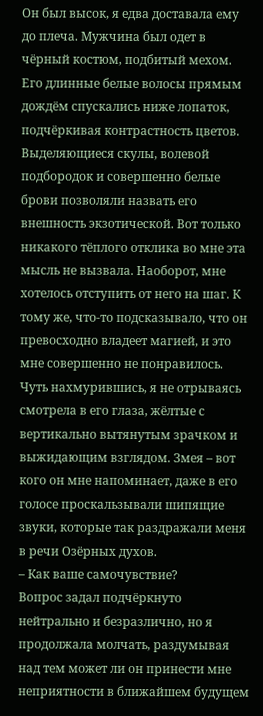Он был высок, я едва доставала ему до плеча. Мужчина был одет в чёрный костюм, подбитый мехом. Его длинные белые волосы прямым дождём спускались ниже лопаток, подчёркивая контрастность цветов. Выделяющиеся скулы, волевой подбородок и совершенно белые брови позволяли назвать его внешность экзотической. Вот только никакого тёплого отклика во мне эта мысль не вызвала. Наоборот, мне хотелось отступить от него на шаг. К тому же, что-то подсказывало, что он превосходно владеет магией, и это мне совершенно не понравилось. Чуть нахмурившись, я не отрываясь смотрела в его глаза, жёлтые с вертикально вытянутым зрачком и выжидающим взглядом. Змея – вот кого он мне напоминает, даже в его голосе проскальзывали шипящие звуки, которые так раздражали меня в речи Озёрных духов.
– Как ваше самочувствие?
Вопрос задал подчёркнуто нейтрально и безразлично, но я продолжала молчать, раздумывая над тем может ли он принести мне неприятности в ближайшем будущем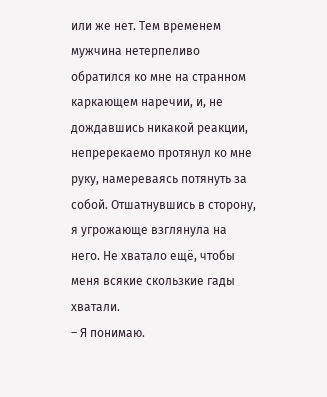или же нет. Тем временем мужчина нетерпеливо обратился ко мне на странном каркающем наречии, и, не дождавшись никакой реакции, непререкаемо протянул ко мне руку, намереваясь потянуть за собой. Отшатнувшись в сторону, я угрожающе взглянула на него. Не хватало ещё, чтобы меня всякие скользкие гады хватали.
– Я понимаю.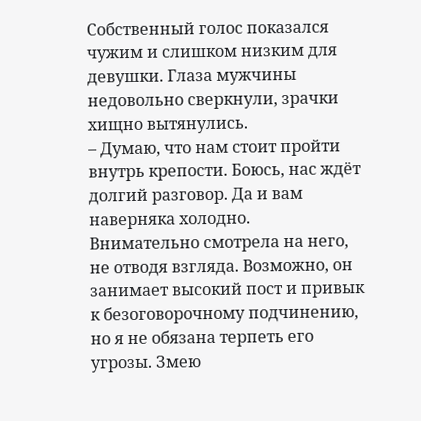Собственный голос показался чужим и слишком низким для девушки. Глаза мужчины недовольно сверкнули, зрачки хищно вытянулись.
– Думаю, что нам стоит пройти внутрь крепости. Боюсь, нас ждёт долгий разговор. Да и вам наверняка холодно.
Внимательно смотрела на него, не отводя взгляда. Возможно, он занимает высокий пост и привык к безоговорочному подчинению, но я не обязана терпеть его угрозы. Змею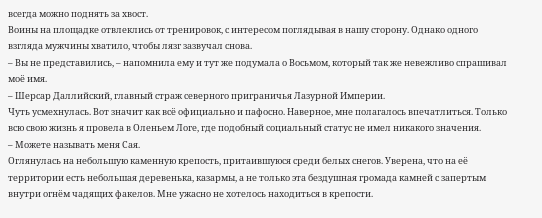всегда можно поднять за хвост.
Воины на площадке отвлеклись от тренировок, с интересом поглядывая в нашу сторону. Однако одного взгляда мужчины хватило, чтобы лязг зазвучал снова.
– Вы не представились, – напомнила ему и тут же подумала о Восьмом, который так же невежливо спрашивал моё имя.
– Шерсар Даллийский, главный страж северного приграничья Лазурной Империи.
Чуть усмехнулась. Вот значит как всё официально и пафосно. Наверное, мне полагалось впечатлиться. Только всю свою жизнь я провела в Оленьем Логе, где подобный социальный статус не имел никакого значения.
– Можете называть меня Сая.
Оглянулась на небольшую каменную крепость, притаившуюся среди белых снегов. Уверена, что на её территории есть небольшая деревенька, казармы, а не только эта бездушная громада камней с запертым внутри огнём чадящих факелов. Мне ужасно не хотелось находиться в крепости.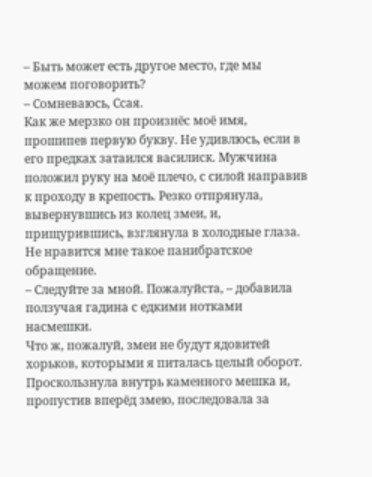– Быть может есть другое место, где мы можем поговорить?
– Сомневаюсь, Ссая.
Как же мерзко он произнёс моё имя, прошипев первую букву. Не удивлюсь, если в его предках затаился василиск. Мужчина положил руку на моё плечо, с силой направив к проходу в крепость. Резко отпрянула, вывернувшись из колец змеи, и, прищурившись, взглянула в холодные глаза. Не нравится мне такое панибратское обращение.
– Следуйте за мной. Пожалуйста, – добавила ползучая гадина с едкими нотками насмешки.
Что ж, пожалуй, змеи не будут ядовитей хорьков, которыми я питалась целый оборот. Проскользнула внутрь каменного мешка и, пропустив вперёд змею, последовала за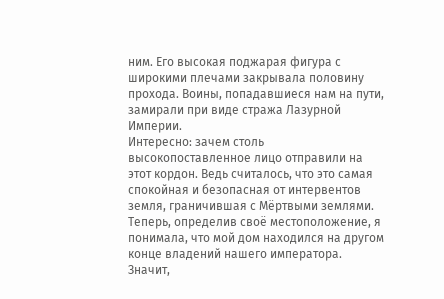ним. Его высокая поджарая фигура с широкими плечами закрывала половину прохода. Воины, попадавшиеся нам на пути, замирали при виде стража Лазурной Империи.
Интересно: зачем столь высокопоставленное лицо отправили на этот кордон. Ведь считалось, что это самая спокойная и безопасная от интервентов земля, граничившая с Мёртвыми землями. Теперь, определив своё местоположение, я понимала, что мой дом находился на другом конце владений нашего императора. Значит,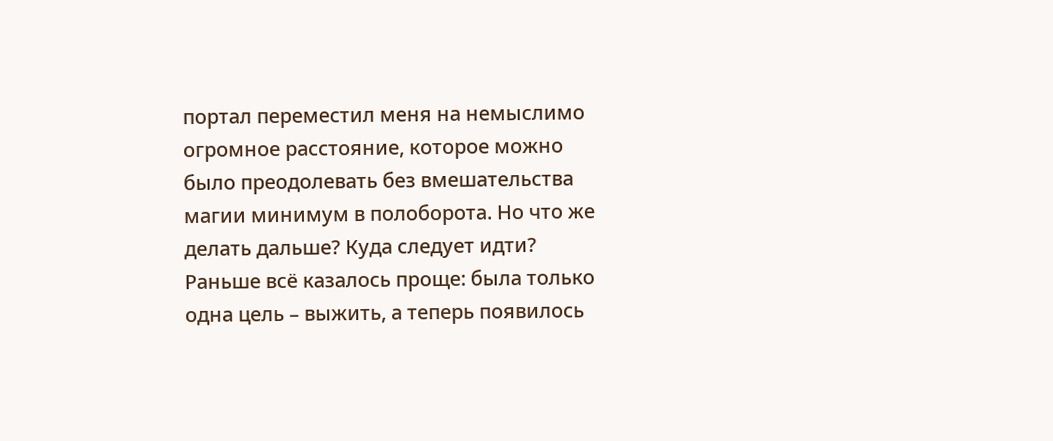портал переместил меня на немыслимо огромное расстояние, которое можно было преодолевать без вмешательства магии минимум в полоборота. Но что же делать дальше? Куда следует идти? Раньше всё казалось проще: была только одна цель – выжить, а теперь появилось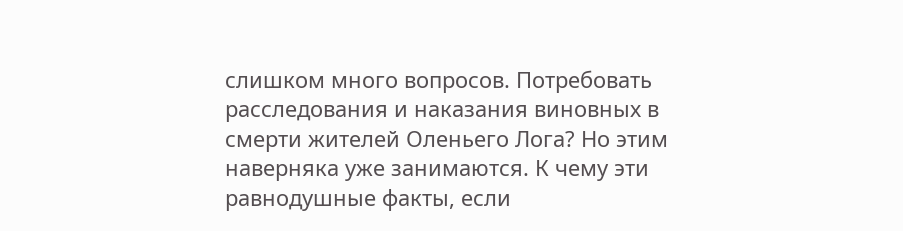слишком много вопросов. Потребовать расследования и наказания виновных в смерти жителей Оленьего Лога? Но этим наверняка уже занимаются. К чему эти равнодушные факты, если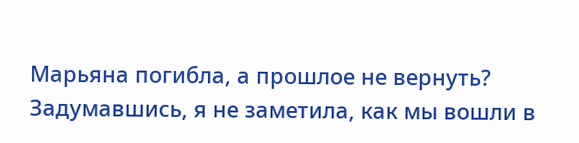Марьяна погибла, а прошлое не вернуть?
Задумавшись, я не заметила, как мы вошли в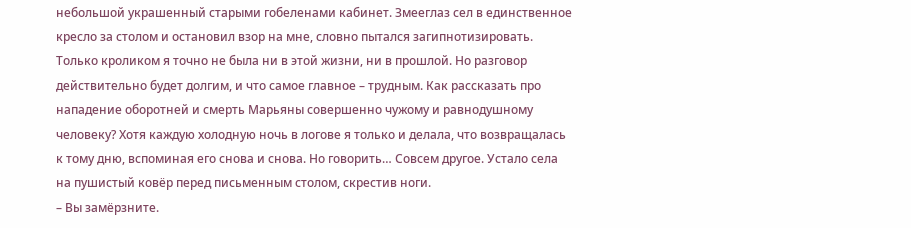небольшой украшенный старыми гобеленами кабинет. Змееглаз сел в единственное кресло за столом и остановил взор на мне, словно пытался загипнотизировать. Только кроликом я точно не была ни в этой жизни, ни в прошлой. Но разговор действительно будет долгим, и что самое главное – трудным. Как рассказать про нападение оборотней и смерть Марьяны совершенно чужому и равнодушному человеку? Хотя каждую холодную ночь в логове я только и делала, что возвращалась к тому дню, вспоминая его снова и снова. Но говорить… Совсем другое. Устало села на пушистый ковёр перед письменным столом, скрестив ноги.
– Вы замёрзните.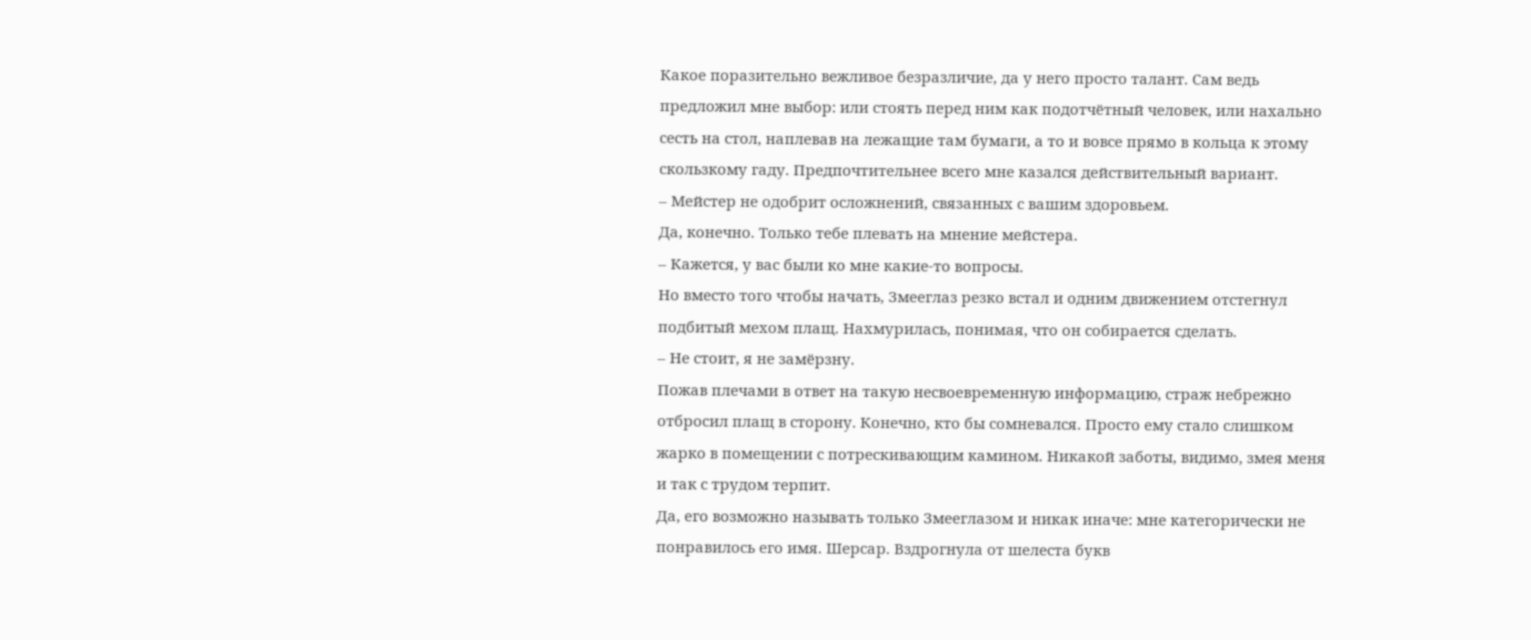Какое поразительно вежливое безразличие, да у него просто талант. Сам ведь предложил мне выбор: или стоять перед ним как подотчётный человек, или нахально сесть на стол, наплевав на лежащие там бумаги, а то и вовсе прямо в кольца к этому скользкому гаду. Предпочтительнее всего мне казался действительный вариант.
– Мейстер не одобрит осложнений, связанных с вашим здоровьем.
Да, конечно. Только тебе плевать на мнение мейстера.
– Кажется, у вас были ко мне какие-то вопросы.
Но вместо того чтобы начать, Змееглаз резко встал и одним движением отстегнул подбитый мехом плащ. Нахмурилась, понимая, что он собирается сделать.
– Не стоит, я не замёрзну.
Пожав плечами в ответ на такую несвоевременную информацию, страж небрежно отбросил плащ в сторону. Конечно, кто бы сомневался. Просто ему стало слишком жарко в помещении с потрескивающим камином. Никакой заботы, видимо, змея меня и так с трудом терпит.
Да, его возможно называть только Змееглазом и никак иначе: мне категорически не понравилось его имя. Шерсар. Вздрогнула от шелеста букв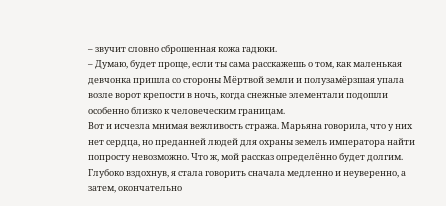– звучит словно сброшенная кожа гадюки.
– Думаю, будет проще, если ты сама расскажешь о том, как маленькая девчонка пришла со стороны Мёртвой земли и полузамёрзшая упала возле ворот крепости в ночь, когда снежные элементали подошли особенно близко к человеческим границам.
Вот и исчезла мнимая вежливость стража. Марьяна говорила, что у них нет сердца, но преданней людей для охраны земель императора найти попросту невозможно. Что ж, мой рассказ определённо будет долгим. Глубоко вздохнув, я стала говорить сначала медленно и неуверенно, а затем, окончательно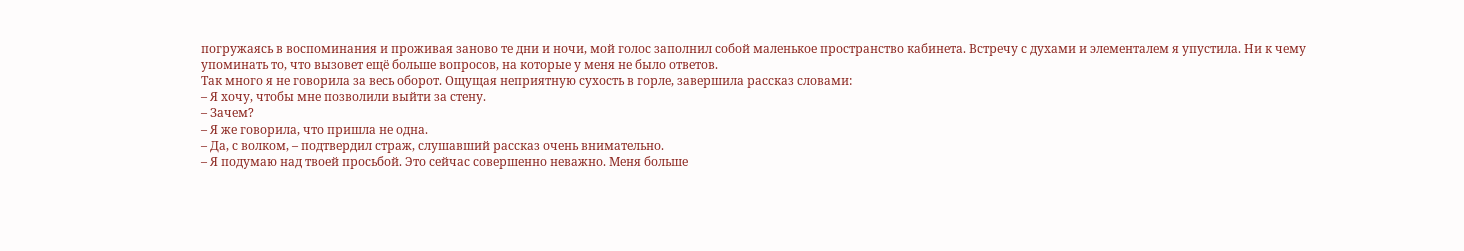погружаясь в воспоминания и проживая заново те дни и ночи, мой голос заполнил собой маленькое пространство кабинета. Встречу с духами и элементалем я упустила. Ни к чему упоминать то, что вызовет ещё больше вопросов, на которые у меня не было ответов.
Так много я не говорила за весь оборот. Ощущая неприятную сухость в горле, завершила рассказ словами:
– Я хочу, чтобы мне позволили выйти за стену.
– Зачем?
– Я же говорила, что пришла не одна.
– Да, с волком, – подтвердил страж, слушавший рассказ очень внимательно.
– Я подумаю над твоей просьбой. Это сейчас совершенно неважно. Меня больше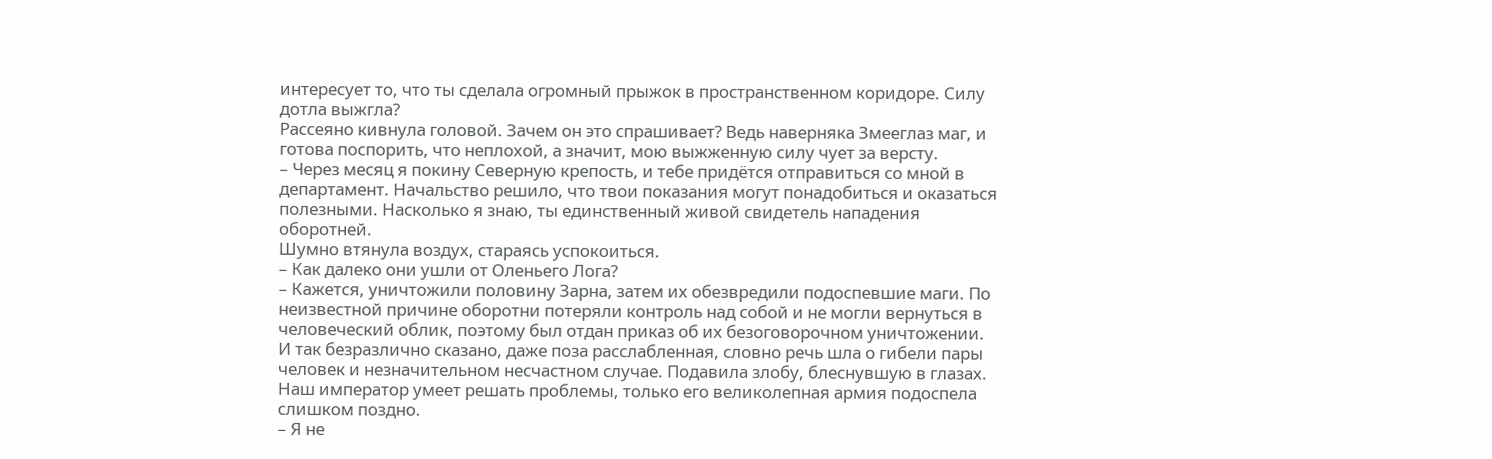интересует то, что ты сделала огромный прыжок в пространственном коридоре. Силу дотла выжгла?
Рассеяно кивнула головой. Зачем он это спрашивает? Ведь наверняка Змееглаз маг, и готова поспорить, что неплохой, а значит, мою выжженную силу чует за версту.
– Через месяц я покину Северную крепость, и тебе придётся отправиться со мной в департамент. Начальство решило, что твои показания могут понадобиться и оказаться полезными. Насколько я знаю, ты единственный живой свидетель нападения оборотней.
Шумно втянула воздух, стараясь успокоиться.
– Как далеко они ушли от Оленьего Лога?
– Кажется, уничтожили половину Зарна, затем их обезвредили подоспевшие маги. По неизвестной причине оборотни потеряли контроль над собой и не могли вернуться в человеческий облик, поэтому был отдан приказ об их безоговорочном уничтожении.
И так безразлично сказано, даже поза расслабленная, словно речь шла о гибели пары человек и незначительном несчастном случае. Подавила злобу, блеснувшую в глазах. Наш император умеет решать проблемы, только его великолепная армия подоспела слишком поздно.
– Я не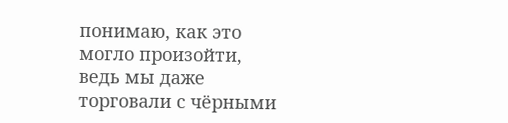понимаю, как это могло произойти, ведь мы даже торговали с чёрными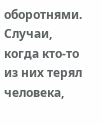оборотнями. Случаи, когда кто-то из них терял человека,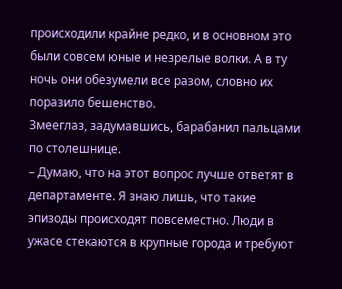происходили крайне редко, и в основном это были совсем юные и незрелые волки. А в ту ночь они обезумели все разом, словно их поразило бешенство.
Змееглаз, задумавшись, барабанил пальцами по столешнице.
– Думаю, что на этот вопрос лучше ответят в департаменте. Я знаю лишь, что такие эпизоды происходят повсеместно. Люди в ужасе стекаются в крупные города и требуют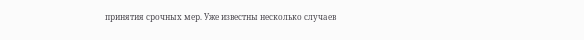принятия срочных мер. Уже известны несколько случаев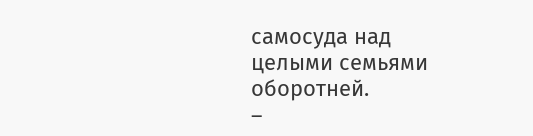самосуда над целыми семьями оборотней.
–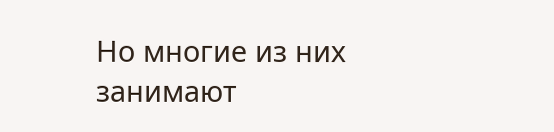Но многие из них занимают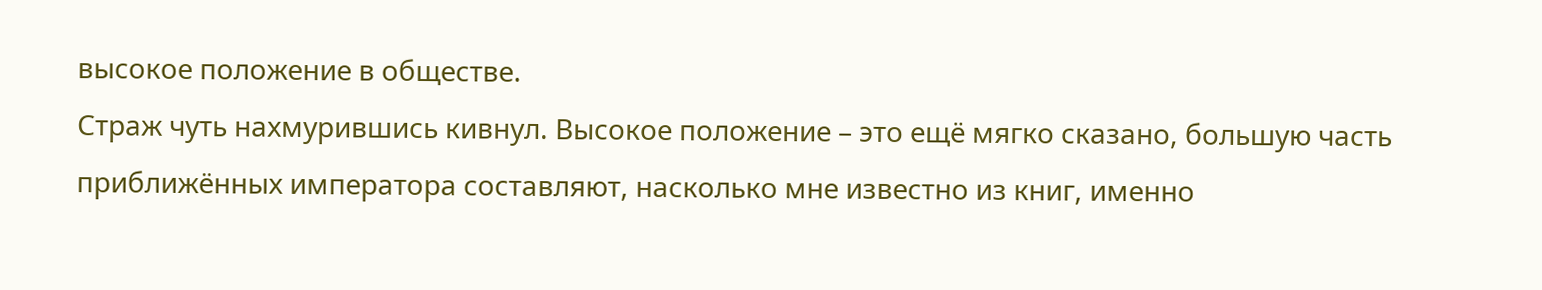высокое положение в обществе.
Страж чуть нахмурившись кивнул. Высокое положение – это ещё мягко сказано, большую часть приближённых императора составляют, насколько мне известно из книг, именно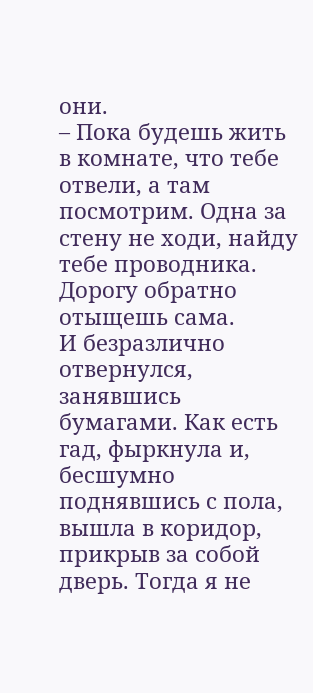они.
– Пока будешь жить в комнате, что тебе отвели, а там посмотрим. Одна за стену не ходи, найду тебе проводника. Дорогу обратно отыщешь сама.
И безразлично отвернулся, занявшись бумагами. Как есть гад, фыркнула и, бесшумно поднявшись с пола, вышла в коридор, прикрыв за собой дверь. Тогда я не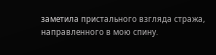заметила пристального взгляда стража, направленного в мою спину.